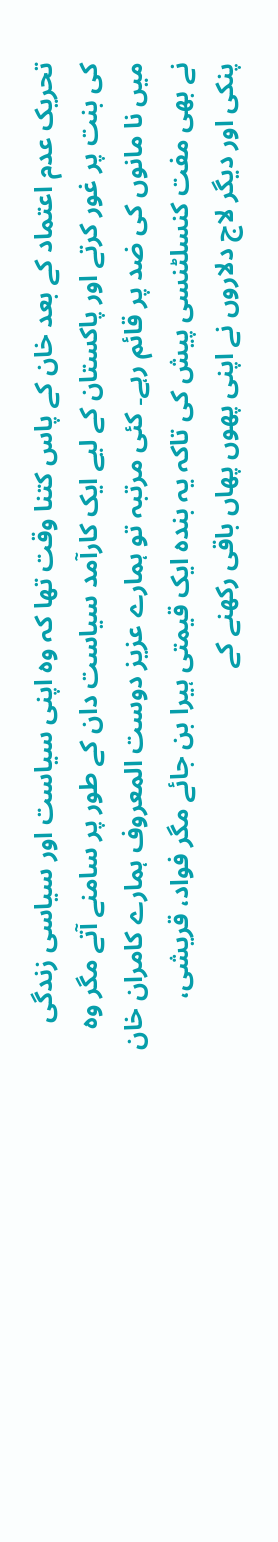تحریک عدم اعتماد کے بعد خان کے پاس کتنا وقت تھا کہ وہ اپنی سیاست اور سیاسی زندگی کی بنت پر غور کرتے اور پاکستان کے لیے ایک کارآمد سیاست دان کے طور پر سامنے آتے مگر وہ میں نا مانوں کی ضد پر قائم رہے۔ کئی مرتبہ تو ہمارے عزیز دوست المعروف ہمارے کامران خان نے بھی مفت کنسلٹنسی پیش کی تاکہ یہ بندہ ایک قیمتی ہیرا بن جائے مگر فواد، قریشی، پنکی اور دیگر لاج دلاروں نے اپنی پھوں پھاں باقی رکھنے کے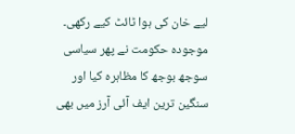لیے خان کی ہوا ٹائٹ کیے رکھی۔
موجودہ حکومت نے پھر سیاسی سوجھ بوجھ کا مظاہرہ کیا اور سنگین ترین ایف آئی آرز میں بھی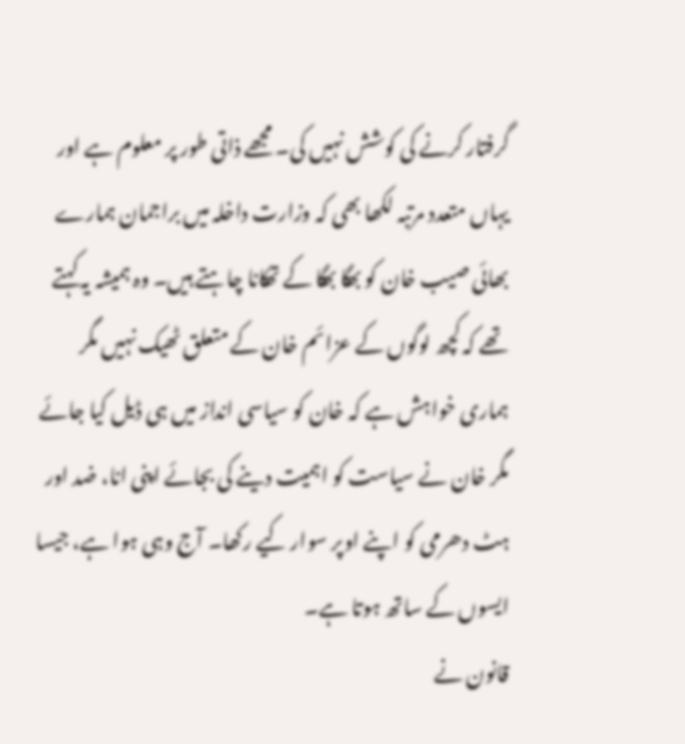گرفتار کرنے کی کوشش نہیں کی۔ مجھے ذاتی طور پر معلوم ہے اور یہاں متعدد مرتبہ لکھا بھی کہ وزارت داخلہ میں براجمان ہمارے بھائی صیب خان کو بھگا بھگا کے تھکانا چاہتے ہیں۔ وہ ہمیشہ یہ کہتے تھے کہ کچھ لوگوں کے عزائم خان کے متعلق ٹھیک نہیں مگر ہماری خواہش ہے کہ خان کو سیاسی انداز میں ہی ڈیل کیا جائے مگر خان نے سیاست کو اہمیت دینے کی بجائے اپنی انا، ضد اور ہٹ دھرمی کو اپنے اوپر سوار کیے رکھا۔ آج وہی ہوا ہے، جیسا ایسوں کے ساتھ ہوتا ہے۔
قانون نے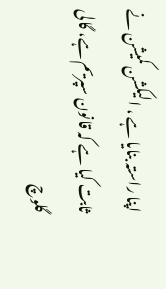اپنا راستہ بنایا ہے ، الیکشن کمیشن نے ثابت کیا ہے کہ قانون سپریم ہے، گالی گلوچ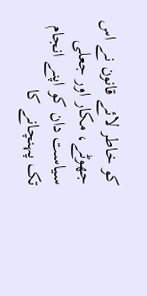کو خاطر لائے قانون نے اس جھوٹے، مکار اور جعلی سیاست دان کو اپنے انجام تک پہنچانے کا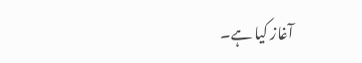آغاز کیا ہے۔